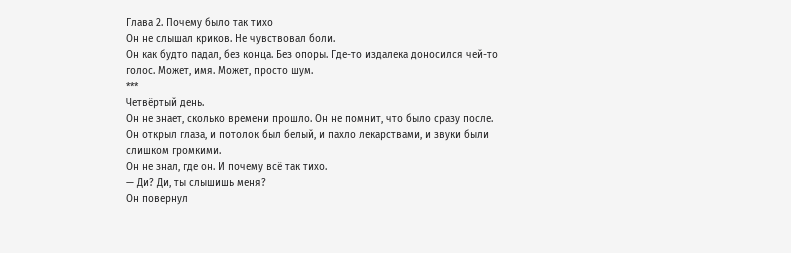Глава 2. Почему было так тихо
Он не слышал криков. Не чувствовал боли.
Он как будто падал, без конца. Без опоры. Где-то издалека доносился чей-то голос. Может, имя. Может, просто шум.
***
Четвёртый день.
Он не знает, сколько времени прошло. Он не помнит, что было сразу после.
Он открыл глаза, и потолок был белый, и пахло лекарствами, и звуки были слишком громкими.
Он не знал, где он. И почему всё так тихо.
— Ди? Ди, ты слышишь меня?
Он повернул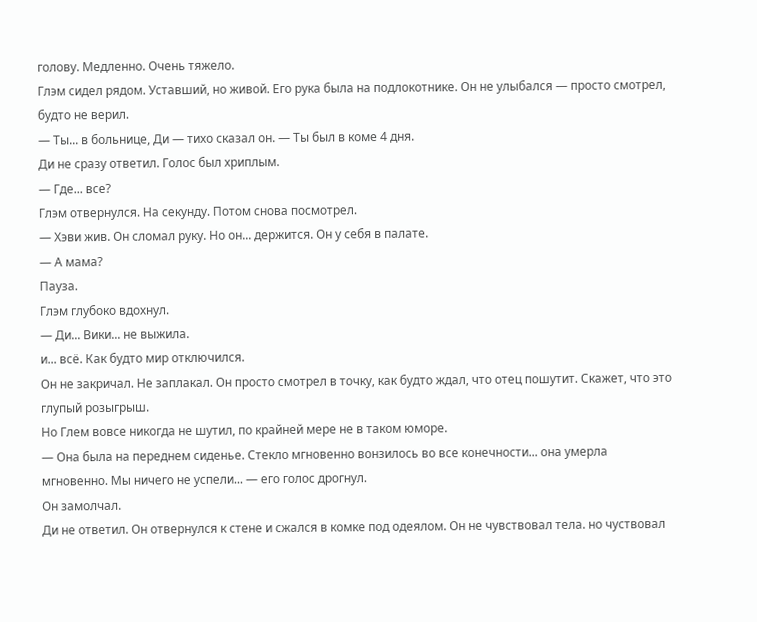голову. Медленно. Очень тяжело.
Глэм сидел рядом. Уставший, но живой. Его рука была на подлокотнике. Он не улыбался — просто смотрел, будто не верил.
— Ты... в больнице, Ди — тихо сказал он. — Ты был в коме 4 дня.
Ди не сразу ответил. Голос был хриплым.
— Где... все?
Глэм отвернулся. На секунду. Потом снова посмотрел.
— Хэви жив. Он сломал руку. Но он... держится. Он у себя в палате.
— А мама?
Пауза.
Глэм глубоко вдохнул.
— Ди... Вики... не выжила.
и... всё. Как будто мир отключился.
Он не закричал. Не заплакал. Он просто смотрел в точку, как будто ждал, что отец пошутит. Скажет, что это глупый розыгрыш.
Но Глем вовсе никогда не шутил, по крайней мере не в таком юморе.
— Она была на переднем сиденье. Стекло мгновенно вонзилось во все конечности... она умерла мгновенно. Мы ничего не успели... — его голос дрогнул.
Он замолчал.
Ди не ответил. Он отвернулся к стене и сжался в комке под одеялом. Он не чувствовал тела. но чуствовал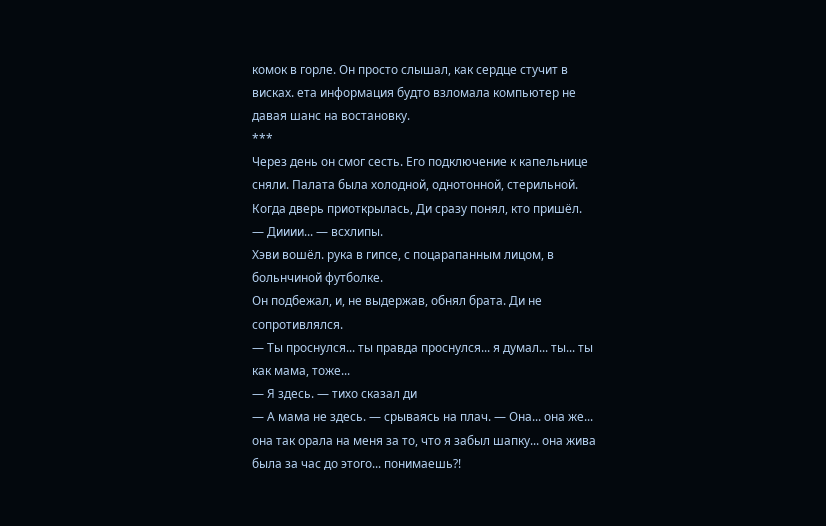комок в горле. Он просто слышал, как сердце стучит в висках. ета информация будто взломала компьютер не давая шанс на востановку.
***
Через день он смог сесть. Его подключение к капельнице сняли. Палата была холодной, однотонной, стерильной.
Когда дверь приоткрылась, Ди сразу понял, кто пришёл.
— Дииии... — всхлипы.
Хэви вошёл. рука в гипсе, с поцарапанным лицом, в больнчиной футболке.
Он подбежал, и, не выдержав, обнял брата. Ди не сопротивлялся.
— Ты проснулся... ты правда проснулся... я думал... ты... ты как мама, тоже...
— Я здесь. — тихо сказал ди
— А мама не здесь. — срываясь на плач. — Она... она же... она так орала на меня за то, что я забыл шапку... она жива была за час до этого... понимаешь?!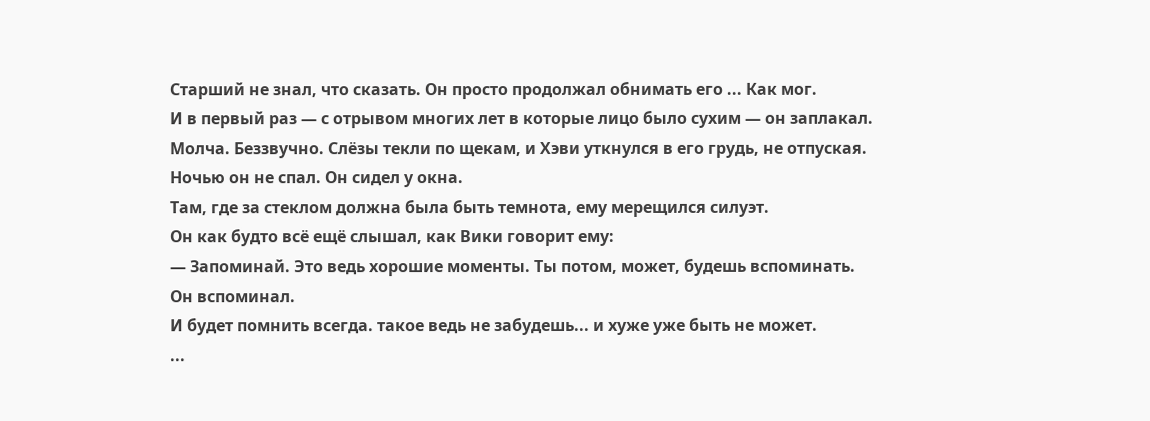Старший не знал, что сказать. Он просто продолжал обнимать его ... Как мог.
И в первый раз — с отрывом многих лет в которые лицо было сухим — он заплакал.
Молча. Беззвучно. Слёзы текли по щекам, и Хэви уткнулся в его грудь, не отпуская.
Ночью он не спал. Он сидел у окна.
Там, где за стеклом должна была быть темнота, ему мерещился силуэт.
Он как будто всё ещё слышал, как Вики говорит ему:
— Запоминай. Это ведь хорошие моменты. Ты потом, может, будешь вспоминать.
Он вспоминал.
И будет помнить всегда. такое ведь не забудешь... и хуже уже быть не может.
...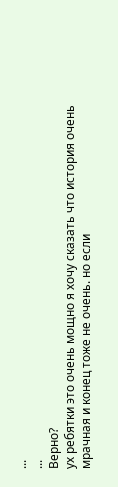...
...
Верно?
ух ребятки это очень мощно я хочу сказать что история очень мрачная и конец тоже не очень. но если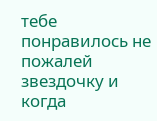тебе понравилось не пожалей звездочку и когда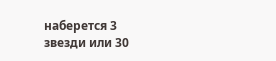наберется 3 звезди или 30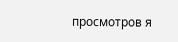просмотров я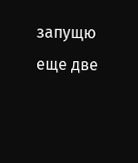запущю еще две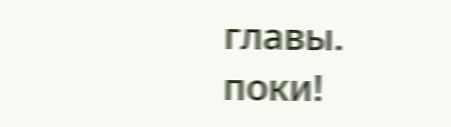главы. поки!